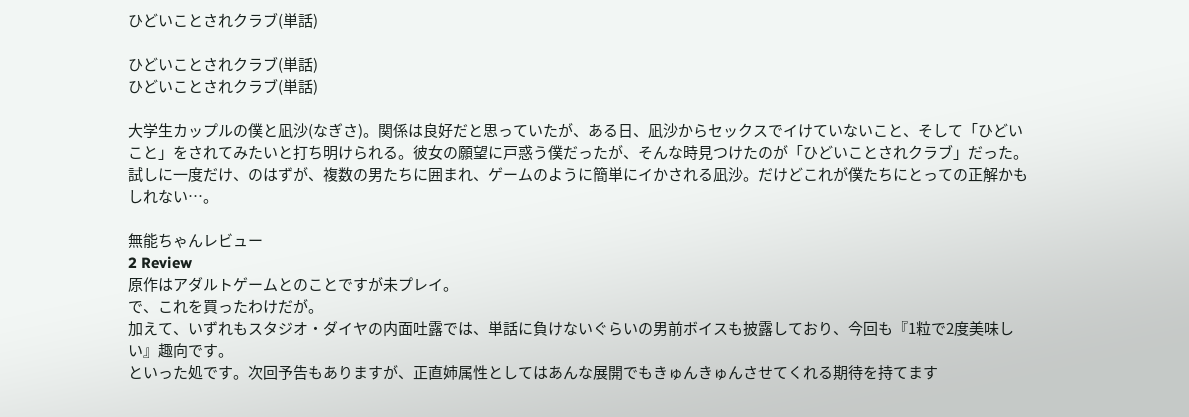ひどいことされクラブ(単話)

ひどいことされクラブ(単話)
ひどいことされクラブ(単話)

大学生カップルの僕と凪沙(なぎさ)。関係は良好だと思っていたが、ある日、凪沙からセックスでイけていないこと、そして「ひどいこと」をされてみたいと打ち明けられる。彼女の願望に戸惑う僕だったが、そんな時見つけたのが「ひどいことされクラブ」だった。試しに一度だけ、のはずが、複数の男たちに囲まれ、ゲームのように簡単にイかされる凪沙。だけどこれが僕たちにとっての正解かもしれない…。

無能ちゃんレビュー
2 Review
原作はアダルトゲームとのことですが未プレイ。
で、これを買ったわけだが。
加えて、いずれもスタジオ・ダイヤの内面吐露では、単話に負けないぐらいの男前ボイスも披露しており、今回も『1粒で2度美味しい』趣向です。
といった処です。次回予告もありますが、正直姉属性としてはあんな展開でもきゅんきゅんさせてくれる期待を持てます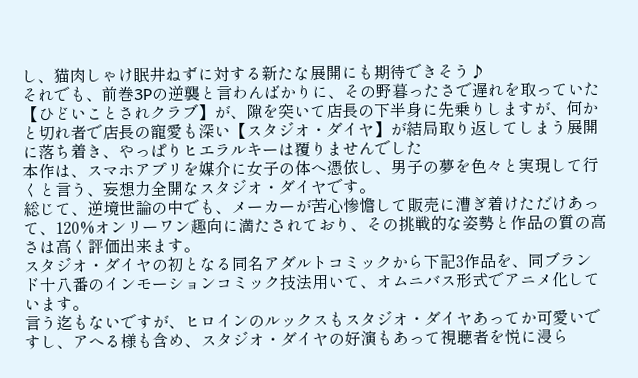し、猫肉しゃけ眠井ねずに対する新たな展開にも期待できそう♪
それでも、前巻3Pの逆襲と言わんばかりに、その野暮ったさで遅れを取っていた【ひどいことされクラブ】が、隙を突いて店長の下半身に先乗りしますが、何かと切れ者で店長の寵愛も深い【スタジオ・ダイヤ】が結局取り返してしまう展開に落ち着き、やっぱりヒエラルキーは覆りませんでした
本作は、スマホアプリを媒介に女子の体へ憑依し、男子の夢を色々と実現して行くと言う、妄想力全開なスタジオ・ダイヤです。
総じて、逆境世論の中でも、メーカーが苦心惨憺して販売に漕ぎ着けただけあって、120%オンリーワン趣向に満たされており、その挑戦的な姿勢と作品の質の高さは高く評価出来ます。
スタジオ・ダイヤの初となる同名アダルトコミックから下記3作品を、同ブランド十八番のインモーションコミック技法用いて、オムニバス形式でアニメ化しています。
言う迄もないですが、ヒロインのルックスもスタジオ・ダイヤあってか可愛いですし、アへる様も含め、スタジオ・ダイヤの好演もあって視聴者を悦に浸ら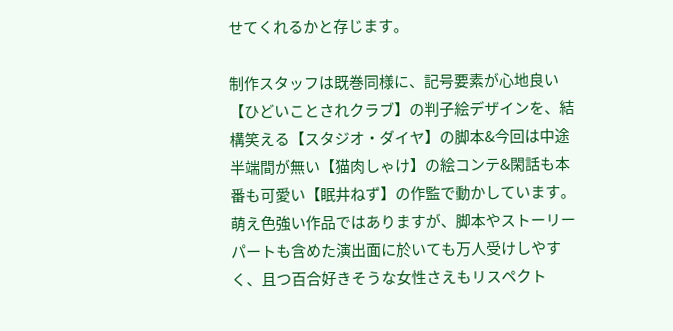せてくれるかと存じます。

制作スタッフは既巻同様に、記号要素が心地良い【ひどいことされクラブ】の判子絵デザインを、結構笑える【スタジオ・ダイヤ】の脚本&今回は中途半端間が無い【猫肉しゃけ】の絵コンテ&閑話も本番も可愛い【眠井ねず】の作監で動かしています。
萌え色強い作品ではありますが、脚本やストーリーパートも含めた演出面に於いても万人受けしやすく、且つ百合好きそうな女性さえもリスペクト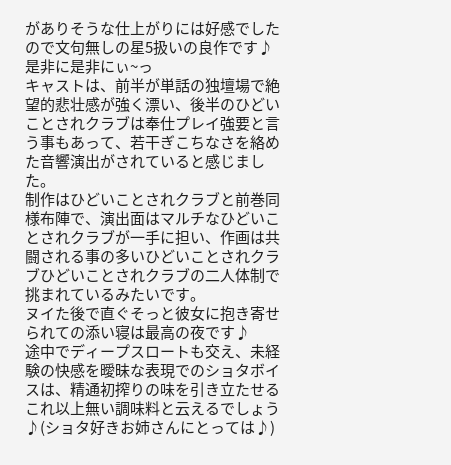がありそうな仕上がりには好感でしたので文句無しの星5扱いの良作です♪是非に是非にぃ~っ
キャストは、前半が単話の独壇場で絶望的悲壮感が強く漂い、後半のひどいことされクラブは奉仕プレイ強要と言う事もあって、若干ぎこちなさを絡めた音響演出がされていると感じました。
制作はひどいことされクラブと前巻同様布陣で、演出面はマルチなひどいことされクラブが一手に担い、作画は共闘される事の多いひどいことされクラブひどいことされクラブの二人体制で挑まれているみたいです。
ヌイた後で直ぐそっと彼女に抱き寄せられての添い寝は最高の夜です♪
途中でディープスロートも交え、未経験の快感を曖昧な表現でのショタボイスは、精通初搾りの味を引き立たせるこれ以上無い調味料と云えるでしょう♪(ショタ好きお姉さんにとっては♪)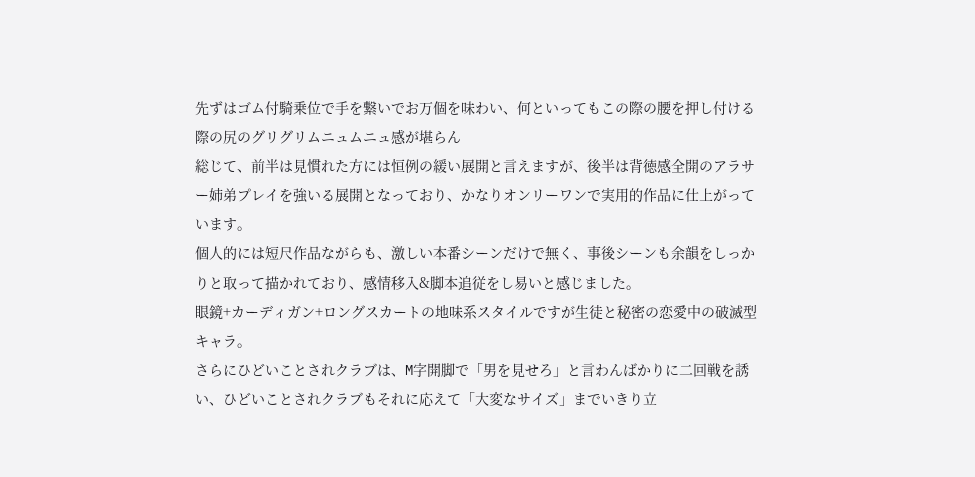先ずはゴム付騎乗位で手を繋いでお万個を味わい、何といってもこの際の腰を押し付ける際の尻のグリグリムニュムニュ感が堪らん
総じて、前半は見慣れた方には恒例の緩い展開と言えますが、後半は背徳感全開のアラサー姉弟プレイを強いる展開となっており、かなりオンリーワンで実用的作品に仕上がっています。
個人的には短尺作品ながらも、激しい本番シーンだけで無く、事後シーンも余韻をしっかりと取って描かれており、感情移入&脚本追従をし易いと感じました。
眼鏡+カーディガン+ロングスカートの地味系スタイルですが生徒と秘密の恋愛中の破滅型キャラ。
さらにひどいことされクラブは、M字開脚で「男を見せろ」と言わんばかりに二回戦を誘い、ひどいことされクラブもそれに応えて「大変なサイズ」までいきり立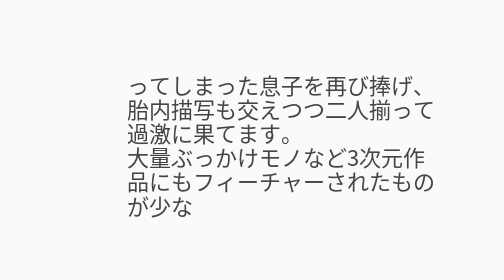ってしまった息子を再び捧げ、胎内描写も交えつつ二人揃って過激に果てます。
大量ぶっかけモノなど3次元作品にもフィーチャーされたものが少な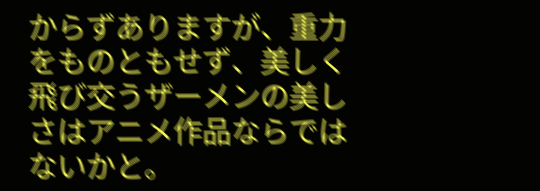からずありますが、重力をものともせず、美しく飛び交うザーメンの美しさはアニメ作品ならではないかと。